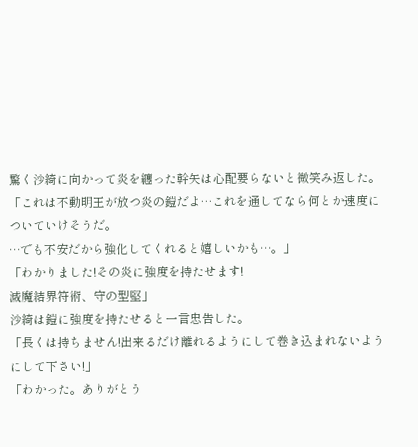驚く沙綺に向かって炎を纏った幹矢は心配要らないと微笑み返した。
「これは不動明王が放つ炎の鎧だよ…これを通してなら何とか速度についていけそうだ。
…でも不安だから強化してくれると嬉しいかも…。」
「わかりました!その炎に強度を持たせます!
滅魔結界符術、守の型堅」
沙綺は鎧に強度を持たせると一言忠告した。
「長くは持ちません!出来るだけ離れるようにして巻き込まれないようにして下さい!」
「わかった。ありがとう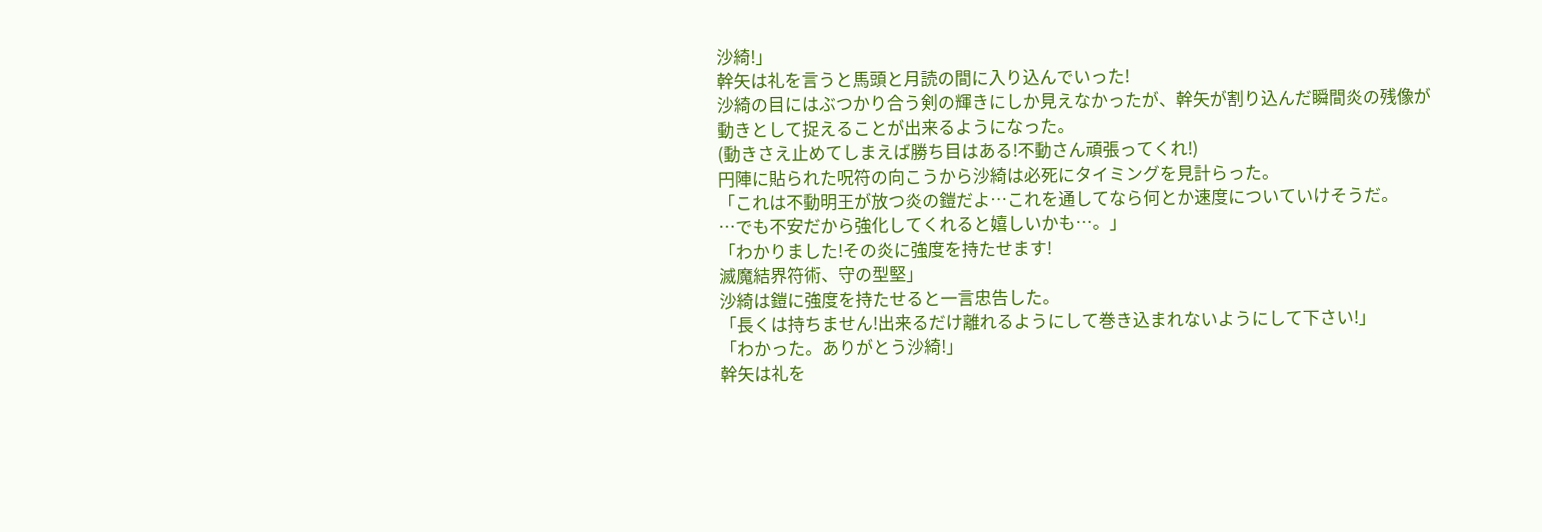沙綺!」
幹矢は礼を言うと馬頭と月読の間に入り込んでいった!
沙綺の目にはぶつかり合う剣の輝きにしか見えなかったが、幹矢が割り込んだ瞬間炎の残像が動きとして捉えることが出来るようになった。
(動きさえ止めてしまえば勝ち目はある!不動さん頑張ってくれ!)
円陣に貼られた呪符の向こうから沙綺は必死にタイミングを見計らった。
「これは不動明王が放つ炎の鎧だよ…これを通してなら何とか速度についていけそうだ。
…でも不安だから強化してくれると嬉しいかも…。」
「わかりました!その炎に強度を持たせます!
滅魔結界符術、守の型堅」
沙綺は鎧に強度を持たせると一言忠告した。
「長くは持ちません!出来るだけ離れるようにして巻き込まれないようにして下さい!」
「わかった。ありがとう沙綺!」
幹矢は礼を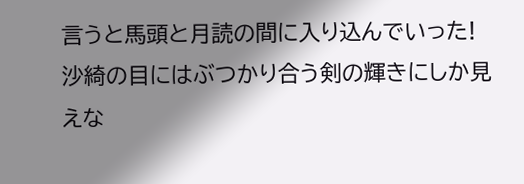言うと馬頭と月読の間に入り込んでいった!
沙綺の目にはぶつかり合う剣の輝きにしか見えな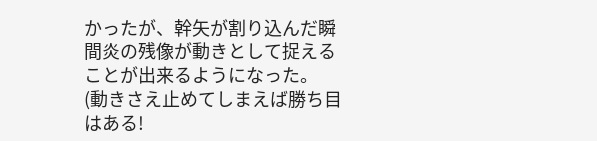かったが、幹矢が割り込んだ瞬間炎の残像が動きとして捉えることが出来るようになった。
(動きさえ止めてしまえば勝ち目はある!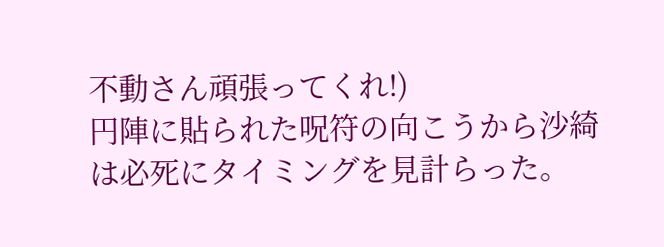不動さん頑張ってくれ!)
円陣に貼られた呪符の向こうから沙綺は必死にタイミングを見計らった。